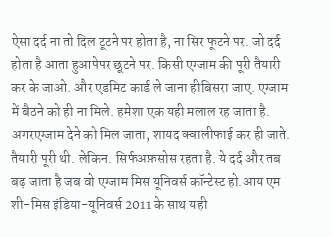ऐसा दर्द ना तो दिल टूटने पर होता है, ना सिर फूटने पर. जो दर्द होता है आता हुआपेपर छूटने पर. किसी एग्जाम की पूरी तैयारी कर के जाओ. और एडमिट कार्ड ले जाना हीबिसरा जाए. एग्जाम में बैठने को ही ना मिले. हमेशा एक यही मलाल रह जाता है. अगरएग्जाम देने को मिल जाता, शायद क्वालीफाई कर ही जाते. तैयारी पूरी थी. लेकिन. सिर्फअफ़सोस रहता है. ये दर्द और तब बढ़ जाता है जब वो एग्जाम मिस यूनिवर्स कॉन्टेस्ट हो.आय एम शी-मिस इंडिया-यूनिवर्स 2011 के साथ यही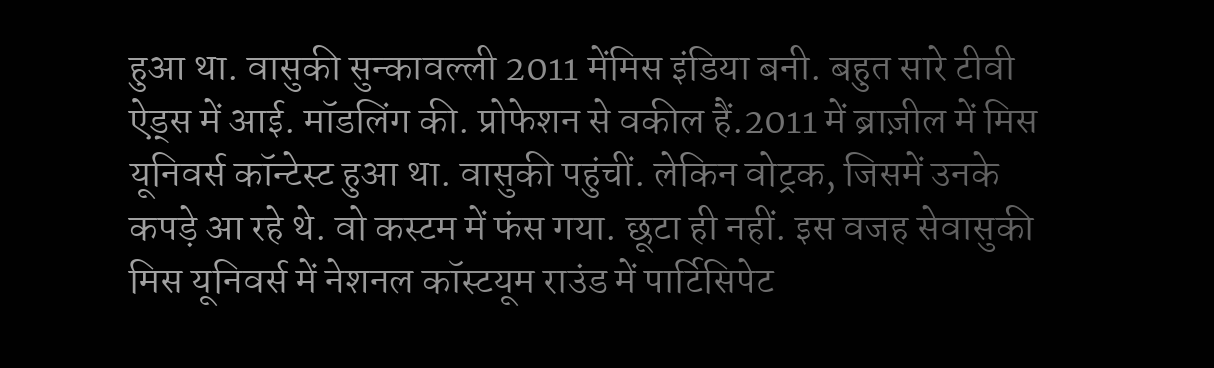हुआ था. वासुकी सुन्कावल्ली 2011 मेंमिस इंडिया बनी. बहुत सारे टीवी ऐड्स में आई. मॉडलिंग की. प्रोफेशन से वकील हैं.2011 में ब्राज़ील में मिस यूनिवर्स कॉन्टेस्ट हुआ था. वासुकी पहुंचीं. लेकिन वोट्रक, जिसमें उनके कपड़े आ रहे थे. वो कस्टम में फंस गया. छूटा ही नहीं. इस वजह सेवासुकी मिस यूनिवर्स में नेशनल कॉस्टयूम राउंड में पार्टिसिपेट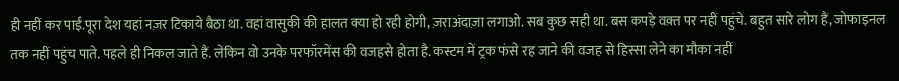ही नहीं कर पाईं.पूरा देश यहां नज़र टिकाये बैठा था. वहां वासुकी की हालत क्या हो रही होगी, ज़राअंदाज़ा लगाओ. सब कुछ सही था. बस कपड़े वक़्त पर नहीं पहुंचे. बहुत सारे लोग हैं, जोफाइनल तक नहीं पहुंच पाते. पहले ही निकल जाते हैं. लेकिन वो उनके परफॉरमेंस की वजहसे होता है. कस्टम में ट्रक फंसे रह जाने की वजह से हिस्सा लेने का मौका नहीं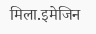मिला.इमेजिन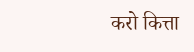करो कित्ता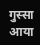गुस्सा आया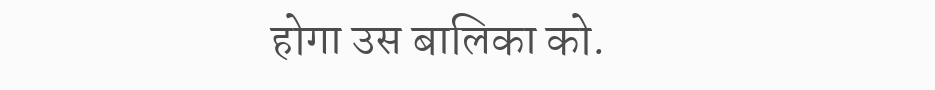होगा उस बालिका को.